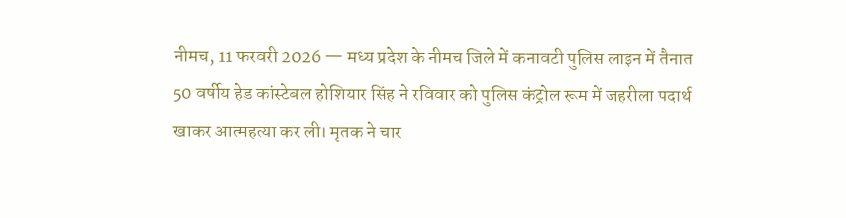नीमच, 11 फरवरी 2026 — मध्य प्रदेश के नीमच जिले में कनावटी पुलिस लाइन में तैनात 50 वर्षीय हेड कांस्टेबल होशियार सिंह ने रविवार को पुलिस कंट्रोल रूम में जहरीला पदार्थ खाकर आत्महत्या कर ली। मृतक ने चार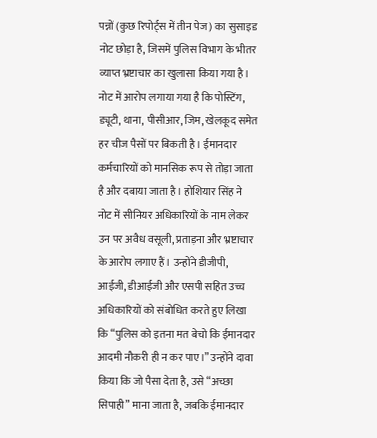पन्नों (कुछ रिपोर्ट्स में तीन पेज) का सुसाइड नोट छोड़ा है, जिसमें पुलिस विभाग के भीतर व्याप्त भ्रष्टाचार का खुलासा किया गया है। नोट में आरोप लगाया गया है कि पोस्टिंग, ड्यूटी, थाना, पीसीआर, जिम, खेलकूद समेत हर चीज पैसों पर बिकती है। ईमानदार कर्मचारियों को मानसिक रूप से तोड़ा जाता है और दबाया जाता है। होशियार सिंह ने नोट में सीनियर अधिकारियों के नाम लेकर उन पर अवैध वसूली, प्रताड़ना और भ्रष्टाचार के आरोप लगाए हैं। उन्होंने डीजीपी, आईजी, डीआईजी और एसपी सहित उच्च अधिकारियों को संबोधित करते हुए लिखा कि “पुलिस को इतना मत बेचो कि ईमानदार आदमी नौकरी ही न कर पाए।” उन्होंने दावा किया कि जो पैसा देता है, उसे “अच्छा सिपाही” माना जाता है, जबकि ईमानदार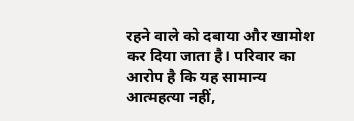रहने वाले को दबाया और खामोश कर दिया जाता है। परिवार का आरोप है कि यह सामान्य आत्महत्या नहीं,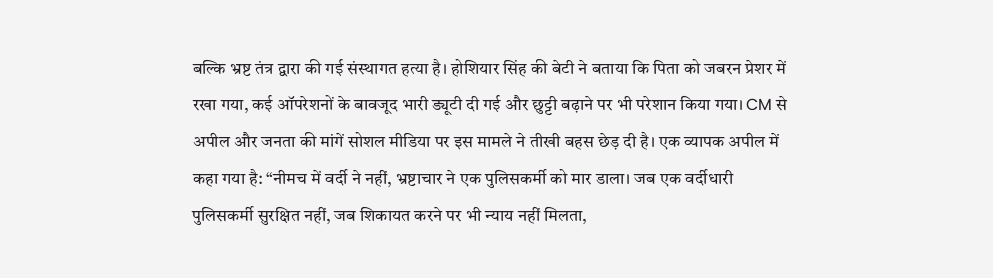बल्कि भ्रष्ट तंत्र द्वारा की गई संस्थागत हत्या है। होशियार सिंह की बेटी ने बताया कि पिता को जबरन प्रेशर में रखा गया, कई ऑपरेशनों के बावजूद भारी ड्यूटी दी गई और छुट्टी बढ़ाने पर भी परेशान किया गया। CM से अपील और जनता की मांगें सोशल मीडिया पर इस मामले ने तीखी बहस छेड़ दी है। एक व्यापक अपील में कहा गया है: “नीमच में वर्दी ने नहीं, भ्रष्टाचार ने एक पुलिसकर्मी को मार डाला। जब एक वर्दीधारी पुलिसकर्मी सुरक्षित नहीं, जब शिकायत करने पर भी न्याय नहीं मिलता,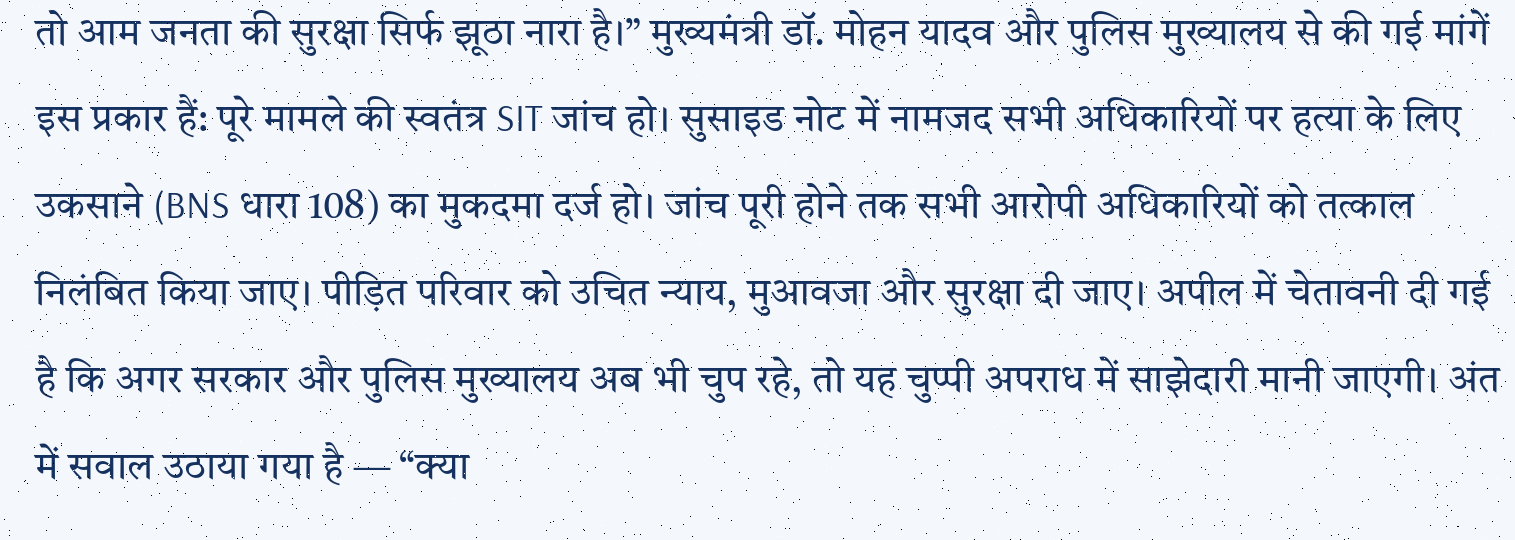तो आम जनता की सुरक्षा सिर्फ झूठा नारा है।” मुख्यमंत्री डॉ. मोहन यादव और पुलिस मुख्यालय से की गई मांगें इस प्रकार हैं: पूरे मामले की स्वतंत्र SIT जांच हो। सुसाइड नोट में नामजद सभी अधिकारियों पर हत्या के लिए उकसाने (BNS धारा 108) का मुकदमा दर्ज हो। जांच पूरी होने तक सभी आरोपी अधिकारियों को तत्काल निलंबित किया जाए। पीड़ित परिवार को उचित न्याय, मुआवजा और सुरक्षा दी जाए। अपील में चेतावनी दी गई है कि अगर सरकार और पुलिस मुख्यालय अब भी चुप रहे, तो यह चुप्पी अपराध में साझेदारी मानी जाएगी। अंत में सवाल उठाया गया है — “क्या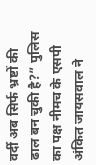वर्दी अब सिर्फ भ्रष्टों की ढाल बन चुकी है?” पुलिस का पक्ष नीमच के एसपी अंकित जायसवाल ने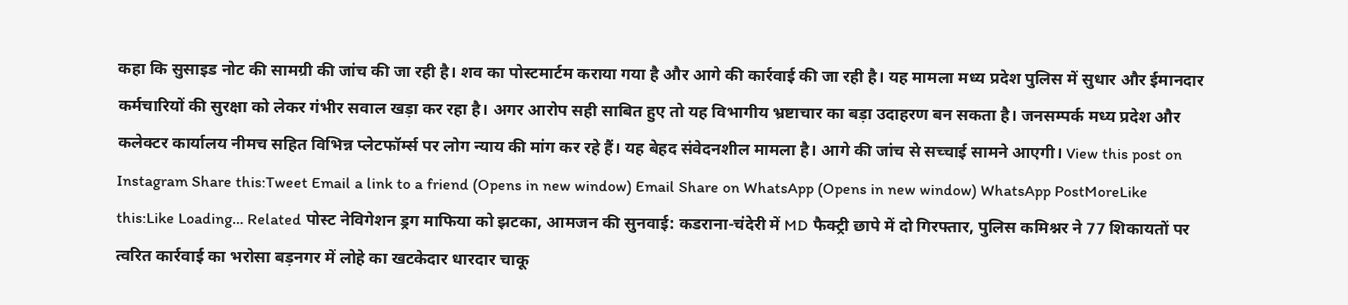कहा कि सुसाइड नोट की सामग्री की जांच की जा रही है। शव का पोस्टमार्टम कराया गया है और आगे की कार्रवाई की जा रही है। यह मामला मध्य प्रदेश पुलिस में सुधार और ईमानदार कर्मचारियों की सुरक्षा को लेकर गंभीर सवाल खड़ा कर रहा है। अगर आरोप सही साबित हुए तो यह विभागीय भ्रष्टाचार का बड़ा उदाहरण बन सकता है। जनसम्पर्क मध्य प्रदेश और कलेक्टर कार्यालय नीमच सहित विभिन्न प्लेटफॉर्म्स पर लोग न्याय की मांग कर रहे हैं। यह बेहद संवेदनशील मामला है। आगे की जांच से सच्चाई सामने आएगी। View this post on Instagram Share this:Tweet Email a link to a friend (Opens in new window) Email Share on WhatsApp (Opens in new window) WhatsApp PostMoreLike this:Like Loading… Related पोस्ट नेविगेशन ड्रग माफिया को झटका, आमजन की सुनवाई: कडराना-चंदेरी में MD फैक्ट्री छापे में दो गिरफ्तार, पुलिस कमिश्नर ने 77 शिकायतों पर त्वरित कार्रवाई का भरोसा बड़नगर में लोहे का खटकेदार धारदार चाकू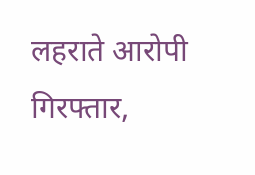लहराते आरोपी गिरफ्तार,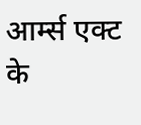आर्म्स एक्ट के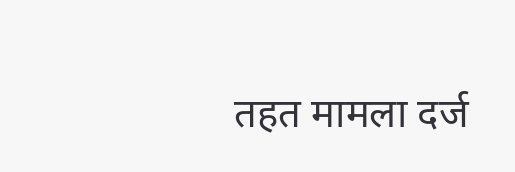तहत मामला दर्ज